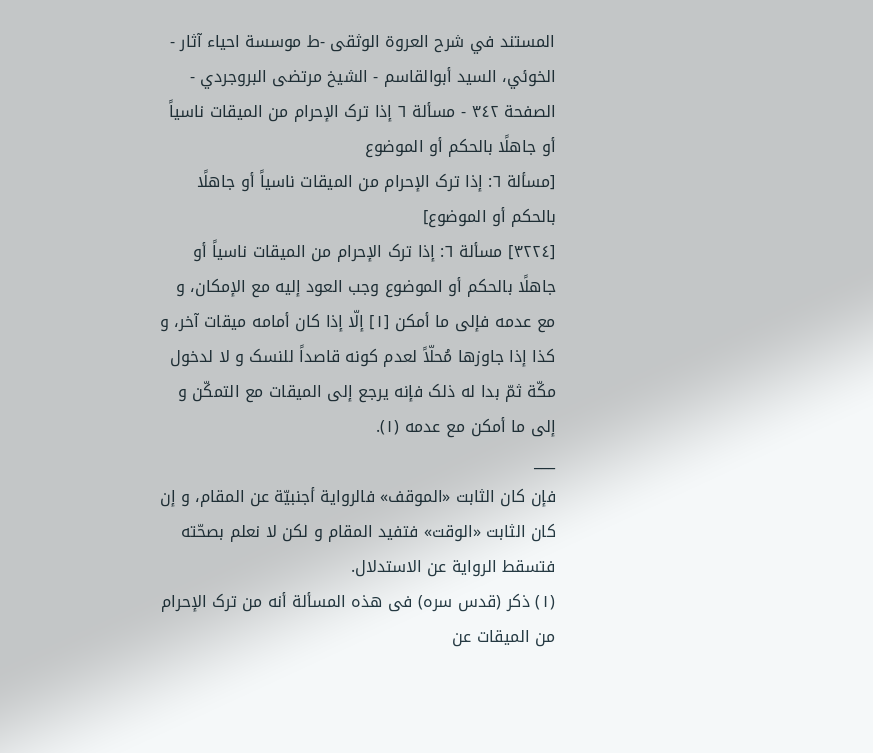المستند في شرح العروة الوثقى -ط موسسة احياء آثار - الخوئي، السيد أبوالقاسم - الشيخ مرتضى البروجردي - الصفحة ٣٤٢ - مسألة ٦ إذا ترک الإحرام من المیقات ناسیاً أو جاهلًا بالحکم أو الموضوع
[مسألة ٦: إذا ترک الإحرام من المیقات ناسیاً أو جاهلًا بالحکم أو الموضوع]
[٣٢٢٤] مسألة ٦: إذا ترک الإحرام من المیقات ناسیاً أو جاهلًا بالحکم أو الموضوع وجب العود إلیه مع الإمکان، و مع عدمه فإلی ما أمکن [١] إلّا إذا کان أمامه میقات آخر، و کذا إذا جاوزها مُحلّاً لعدم کونه قاصداً للنسک و لا لدخول مکّة ثمّ بدا له ذلک فإنه یرجع إلی المیقات مع التمکّن و إلی ما أمکن مع عدمه (١).
___
فإن کان الثابت «الموقف» فالروایة أجنبیّة عن المقام، و إن کان الثابت «الوقت» فتفید المقام و لکن لا نعلم بصحّته فتسقط الروایة عن الاستدلال.
(١) ذکر (قدس سره) فی هذه المسألة أنه من ترک الإحرام من المیقات عن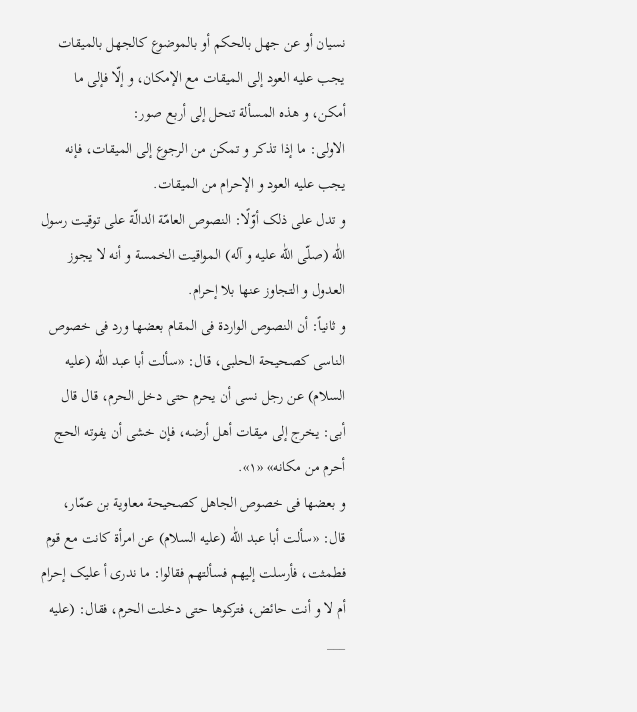نسیان أو عن جهل بالحکم أو بالموضوع کالجهل بالمیقات یجب علیه العود إلی المیقات مع الإمکان، و إلّا فإلی ما أمکن، و هذه المسألة تنحل إلی أربع صور:
الاولی: ما إذا تذکر و تمکن من الرجوع إلی المیقات، فإنه یجب علیه العود و الإحرام من المیقات.
و تدل علی ذلک أوّلًا: النصوص العامّة الدالّة علی توقیت رسول اللّٰه (صلّی اللّٰه علیه و آله) المواقیت الخمسة و أنه لا یجوز العدول و التجاوز عنها بلا إحرام.
و ثانیاً: أن النصوص الواردة فی المقام بعضها ورد فی خصوص الناسی کصحیحة الحلبی، قال: «سألت أبا عبد اللّٰه (علیه السلام) عن رجل نسی أن یحرم حتی دخل الحرم، قال قال أبی: یخرج إلی میقات أهل أرضه، فإن خشی أن یفوته الحج أحرم من مکانه» «١».
و بعضها فی خصوص الجاهل کصحیحة معاویة بن عمّار، قال: «سألت أبا عبد اللّٰه (علیه السلام) عن امرأة کانت مع قوم فطمثت، فأرسلت إلیهم فسألتهم فقالوا: ما ندری أ علیک إحرام أم لا و أنت حائض، فترکوها حتی دخلت الحرم، فقال: (علیه
___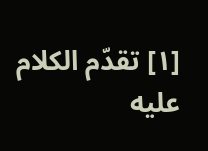[١] تقدّم الکلام علیه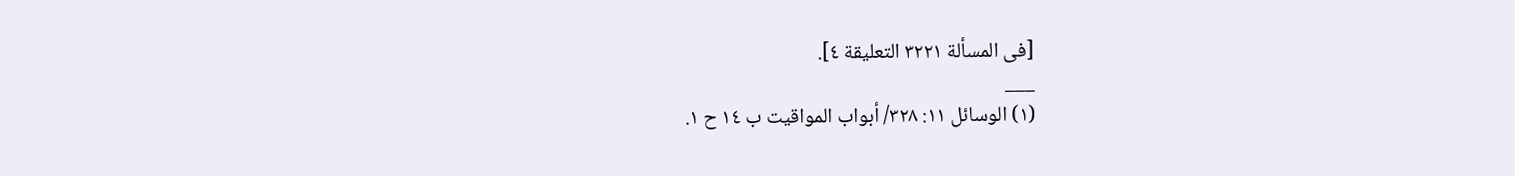[فی المسألة ٣٢٢١ التعلیقة ٤].
___
(١) الوسائل ١١: ٣٢٨/ أبواب المواقیت ب ١٤ ح ١.